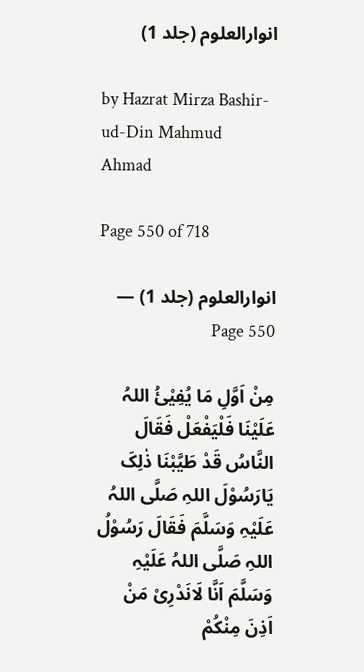انوارالعلوم (جلد 1)

by Hazrat Mirza Bashir-ud-Din Mahmud Ahmad

Page 550 of 718

انوارالعلوم (جلد 1) — Page 550

مِنْ اَوَّلِ مَا یُفِیْئُ اللہُ عَلَیْنَا فَلْیَفْعَلْ فَقَالَ النَّاسُ قَدْ طَیَّبْنَا ذٰلِکَ یَارَسُوْلَ اللہِ صَلَّی اللہُ عَلَیْہِ وَسَلَّمَ فَقَالَ رَسُوْلُ اللہِ صَلَّی اللہُ عَلَیْہِ وَسَلَّمَ اَنَّا لَانَدْرِیْ مَنْ اَذِنَ مِنْکُمْ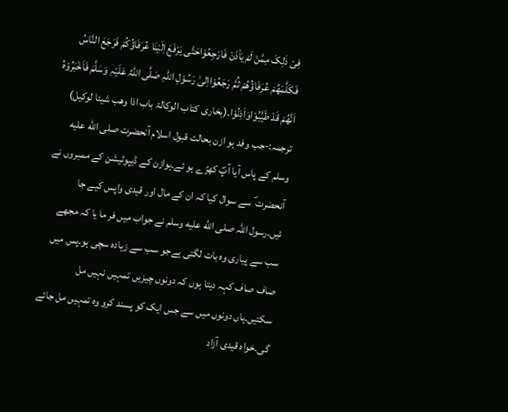فِیْ ذٰلِکَ مِمَّنْ لَمْ یَاْذَنْ فَارْجِعُوْاحَتّٰی یَرْفَعَ اِلَیْنَا عُرَفَاؤُکُمْ فَرَجَعَ النَّاسُ فَکَلَّمَھُمْ عُرَفَاؤُھُمْ ثُمَّ رَجَعُوْااِلیٰ رَسُوْلِ اللہِ صَلَّی اللہُ عَلَیْہِ وَسَلَّمَ فَاَخْبَرُوْہُ اَنَّھُمْ قَدْ طَیَّبُوْاوَاَذِنُوْا۔(بخاری کتاب الوکالۃ باب اذا وھب شیئا لوکیل) ترجمہ:-جب وفد ہو ازن بحالت قبول اسلام آنحضرت صلى الله عليه وسلم کے پاس آیا آپؐ کھڑے ہو ئے۔ہوازن کے ڈیپوٹیشن کے ممبروں نے آنحضرت ؐ سے سوال کیا کہ ان کے مال اور قیدی واپس کیے جا ئیں۔رسول اللہ صلى الله عليه وسلم نے جواب میں فر ما یا کہ مجھے سب سے پیاری وہ بات لگتی ہےجو سب سے زیادہ سچی ہو۔پس میں صاف صاف کہہ دیتا ہوں کہ دونوں چیزیں تمہیں نہیں مل سکتیں۔ہاں دونوں میں سے جس ایک کو پسند کرو وہ تمہیں مل جائے گی۔خواہ قیدی آزاد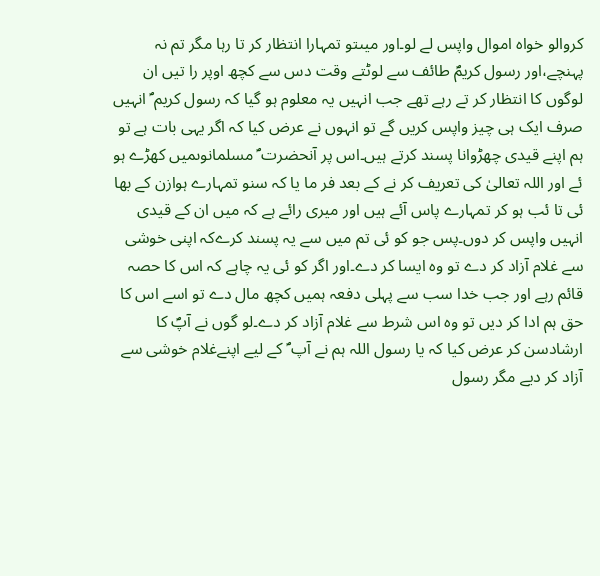کروالو خواہ اموال واپس لے لو۔اور میںتو تمہارا انتظار کر تا رہا مگر تم نہ پہنچے،اور رسول کریمؐ طائف سے لوٹتے وقت دس سے کچھ اوپر را تیں ان لوگوں کا انتظار کر تے رہے تھے جب انہیں یہ معلوم ہو گیا کہ رسول کریم ؐ انہیں صرف ایک ہی چیز واپس کریں گے تو انہوں نے عرض کیا کہ اگر یہی بات ہے تو ہم اپنے قیدی چھڑوانا پسند کرتے ہیں۔اس پر آنحضرت ؐ مسلمانوںمیں کھڑے ہو ئے اور اللہ تعالیٰ کی تعریف کر نے کے بعد فر ما یا کہ سنو تمہارے ہوازن کے بھا ئی تا ئب ہو کر تمہارے پاس آئے ہیں اور میری رائے ہے کہ میں ان کے قیدی انہیں واپس کر دوں۔پس جو کو ئی تم میں سے یہ پسند کرےکہ اپنی خوشی سے غلام آزاد کر دے تو وہ ایسا کر دے۔اور اگر کو ئی یہ چاہے کہ اس کا حصہ قائم رہے اور جب خدا سب سے پہلی دفعہ ہمیں کچھ مال دے تو اسے اس کا حق ہم ادا کر دیں تو وہ اس شرط سے غلام آزاد کر دے۔لو گوں نے آپؐ کا ارشادسن کر عرض کیا کہ یا رسول اللہ ہم نے آپ ؐ کے لیے اپنےغلام خوشی سے آزاد کر دیے مگر رسول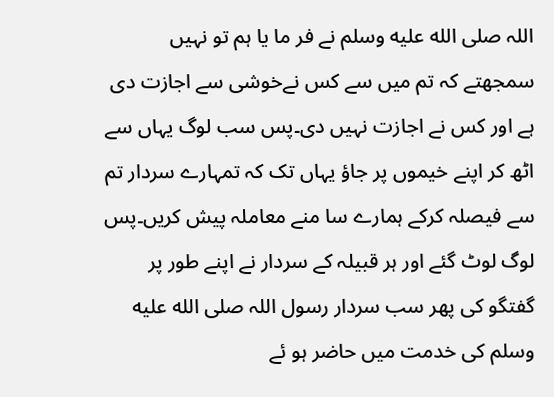اللہ صلى الله عليه وسلم نے فر ما یا ہم تو نہیں سمجھتے کہ تم میں سے کس نےخوشی سے اجازت دی ہے اور کس نے اجازت نہیں دی۔پس سب لوگ یہاں سے اٹھ کر اپنے خیموں پر جاؤ یہاں تک کہ تمہارے سردار تم سے فیصلہ کرکے ہمارے سا منے معاملہ پیش کریں۔پس لوگ لوٹ گئے اور ہر قبیلہ کے سردار نے اپنے طور پر گفتگو کی پھر سب سردار رسول اللہ صلى الله عليه وسلم کی خدمت میں حاضر ہو ئے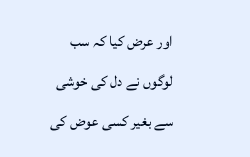اور عرض کیا کہ سب لوگوں نے دل کی خوشی سے بغیر کسی عوض کی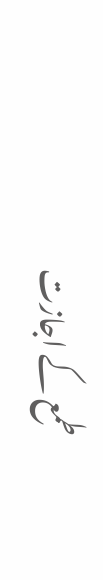طمع کے اجازت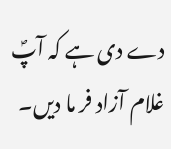دے دی ہے کہ آپؐ غلام آزاد فر ما دیں۔